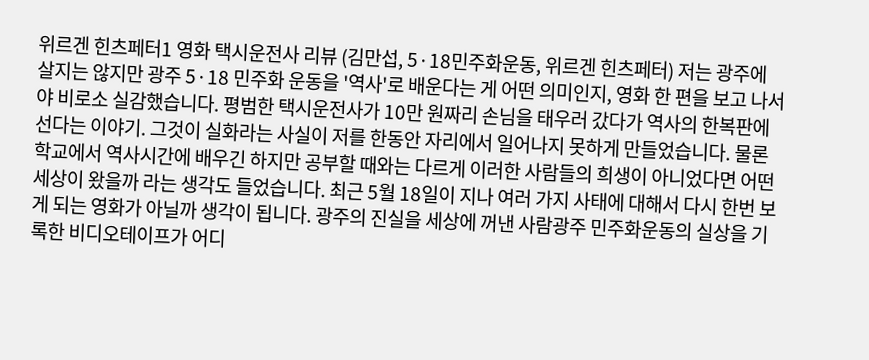위르겐 힌츠페터1 영화 택시운전사 리뷰 (김만섭, 5·18민주화운동, 위르겐 힌츠페터) 저는 광주에 살지는 않지만 광주 5·18 민주화 운동을 '역사'로 배운다는 게 어떤 의미인지, 영화 한 편을 보고 나서야 비로소 실감했습니다. 평범한 택시운전사가 10만 원짜리 손님을 태우러 갔다가 역사의 한복판에 선다는 이야기. 그것이 실화라는 사실이 저를 한동안 자리에서 일어나지 못하게 만들었습니다. 물론 학교에서 역사시간에 배우긴 하지만 공부할 때와는 다르게 이러한 사람들의 희생이 아니었다면 어떤 세상이 왔을까 라는 생각도 들었습니다. 최근 5월 18일이 지나 여러 가지 사태에 대해서 다시 한번 보게 되는 영화가 아닐까 생각이 됩니다. 광주의 진실을 세상에 꺼낸 사람광주 민주화운동의 실상을 기록한 비디오테이프가 어디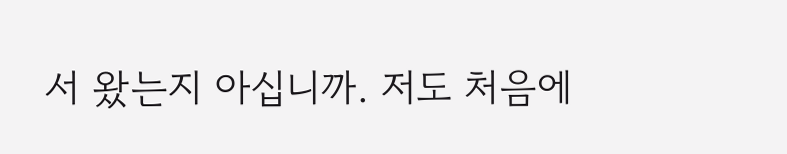서 왔는지 아십니까. 저도 처음에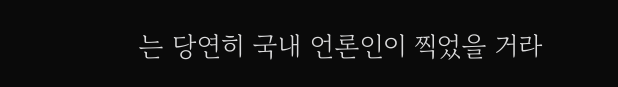는 당연히 국내 언론인이 찍었을 거라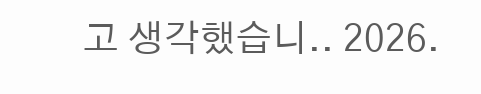고 생각했습니.. 2026.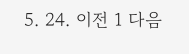5. 24. 이전 1 다음